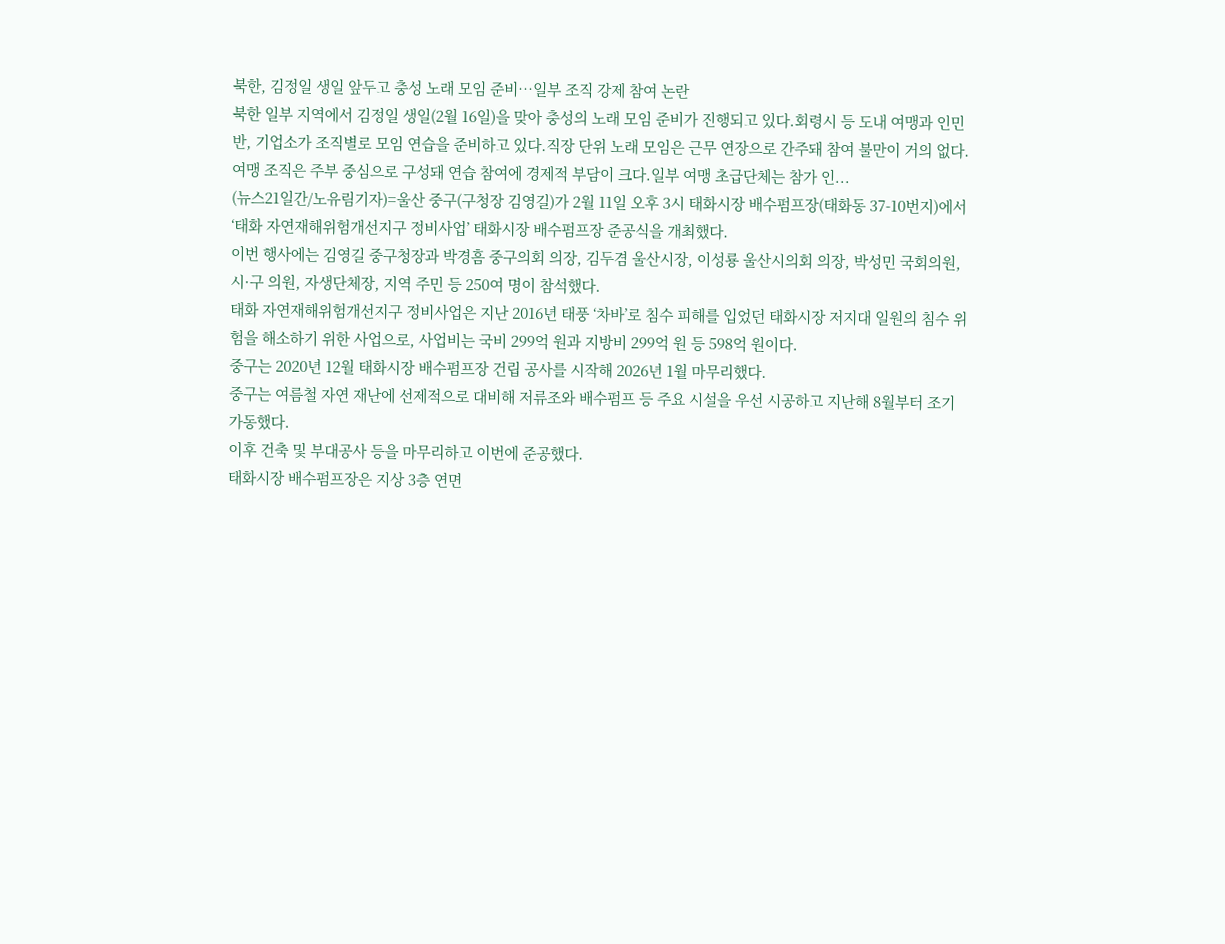북한, 김정일 생일 앞두고 충성 노래 모임 준비…일부 조직 강제 참여 논란
북한 일부 지역에서 김정일 생일(2월 16일)을 맞아 충성의 노래 모임 준비가 진행되고 있다.회령시 등 도내 여맹과 인민반, 기업소가 조직별로 모임 연습을 준비하고 있다.직장 단위 노래 모임은 근무 연장으로 간주돼 참여 불만이 거의 없다.여맹 조직은 주부 중심으로 구성돼 연습 참여에 경제적 부담이 크다.일부 여맹 초급단체는 참가 인...
(뉴스21일간/노유림기자)=울산 중구(구청장 김영길)가 2월 11일 오후 3시 태화시장 배수펌프장(태화동 37-10번지)에서 ‘태화 자연재해위험개선지구 정비사업’ 태화시장 배수펌프장 준공식을 개최했다.
이번 행사에는 김영길 중구청장과 박경흠 중구의회 의장, 김두겸 울산시장, 이성룡 울산시의회 의장, 박성민 국회의원, 시·구 의원, 자생단체장, 지역 주민 등 250여 명이 참석했다.
태화 자연재해위험개선지구 정비사업은 지난 2016년 태풍 ‘차바’로 침수 피해를 입었던 태화시장 저지대 일원의 침수 위험을 해소하기 위한 사업으로, 사업비는 국비 299억 원과 지방비 299억 원 등 598억 원이다.
중구는 2020년 12월 태화시장 배수펌프장 건립 공사를 시작해 2026년 1월 마무리했다.
중구는 여름철 자연 재난에 선제적으로 대비해 저류조와 배수펌프 등 주요 시설을 우선 시공하고 지난해 8월부터 조기 가동했다.
이후 건축 및 부대공사 등을 마무리하고 이번에 준공했다.
태화시장 배수펌프장은 지상 3층 연면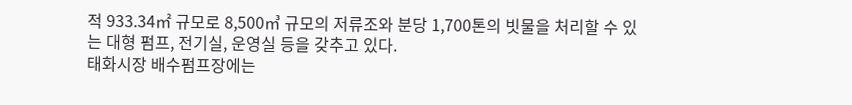적 933.34㎡ 규모로 8,500㎥ 규모의 저류조와 분당 1,700톤의 빗물을 처리할 수 있는 대형 펌프, 전기실, 운영실 등을 갖추고 있다.
태화시장 배수펌프장에는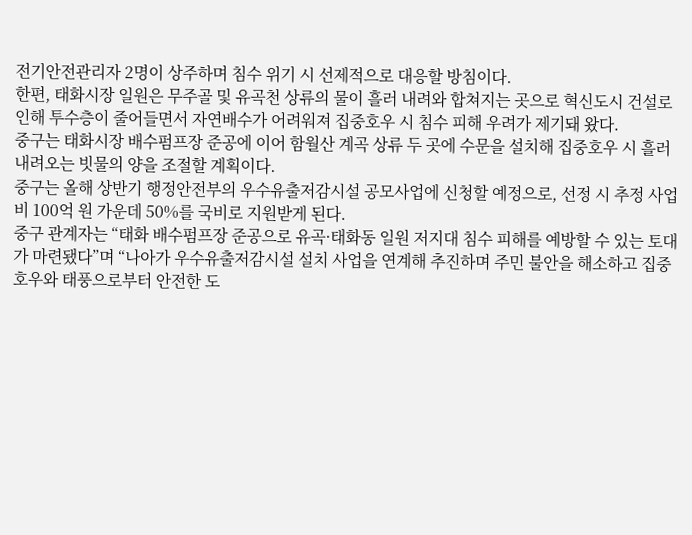전기안전관리자 2명이 상주하며 침수 위기 시 선제적으로 대응할 방침이다.
한편, 태화시장 일원은 무주골 및 유곡천 상류의 물이 흘러 내려와 합쳐지는 곳으로 혁신도시 건설로 인해 투수층이 줄어들면서 자연배수가 어려워져 집중호우 시 침수 피해 우려가 제기돼 왔다.
중구는 태화시장 배수펌프장 준공에 이어 함월산 계곡 상류 두 곳에 수문을 설치해 집중호우 시 흘러 내려오는 빗물의 양을 조절할 계획이다.
중구는 올해 상반기 행정안전부의 우수유출저감시설 공모사업에 신청할 예정으로, 선정 시 추정 사업비 100억 원 가운데 50%를 국비로 지원받게 된다.
중구 관계자는 “태화 배수펌프장 준공으로 유곡·태화동 일원 저지대 침수 피해를 예방할 수 있는 토대가 마련됐다”며 “나아가 우수유출저감시설 설치 사업을 연계해 추진하며 주민 불안을 해소하고 집중호우와 태풍으로부터 안전한 도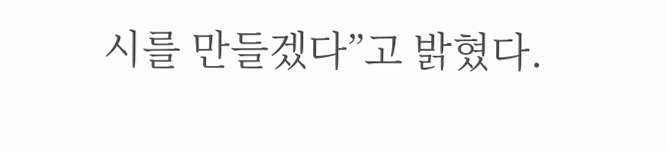시를 만들겠다”고 밝혔다.